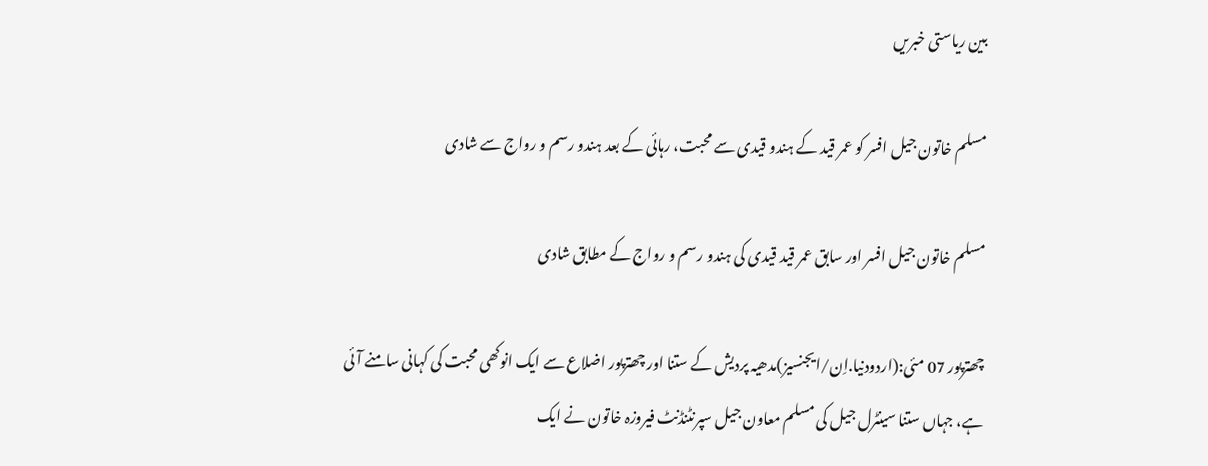بین ریاستی خبریں

مسلم خاتون جیل افسر کو عمر قید کے ہندو قیدی سے محبت، رہائی کے بعد ہندو رسم و رواج سے شادی

مسلم خاتون جیل افسر اور سابق عمر قید قیدی کی ہندو رسم و رواج کے مطابق شادی

چھترپور 07 مئی:(اردودنیا.اِن/ایجنسیز)مدھیہ پردیش کے ستنا اور چھترپور اضلاع سے ایک انوکھی محبت کی کہانی سامنے آئی ہے، جہاں ستنا سینٹرل جیل کی مسلم معاون جیل سپرنٹنڈنٹ فیروزہ خاتون نے ایک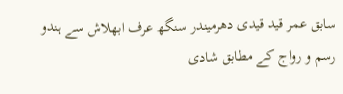سابق عمر قید قیدی دھرمیندر سنگھ عرف ابھلاش سے ہندو رسم و رواج کے مطابق شادی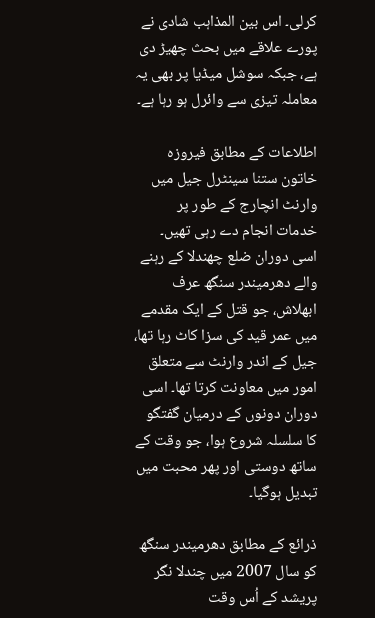کرلی۔ اس بین المذاہب شادی نے پورے علاقے میں بحث چھیڑ دی ہے، جبکہ سوشل میڈیا پر بھی یہ معاملہ تیزی سے وائرل ہو رہا ہے۔

اطلاعات کے مطابق فیروزہ خاتون ستنا سینٹرل جیل میں وارنٹ انچارج کے طور پر خدمات انجام دے رہی تھیں۔ اسی دوران ضلع چھندلا کے رہنے والے دھرمیندر سنگھ عرف ابھلاش، جو قتل کے ایک مقدمے میں عمر قید کی سزا کاٹ رہا تھا، جیل کے اندر وارنٹ سے متعلق امور میں معاونت کرتا تھا۔ اسی دوران دونوں کے درمیان گفتگو کا سلسلہ شروع ہوا، جو وقت کے ساتھ دوستی اور پھر محبت میں تبدیل ہوگیا۔

ذرائع کے مطابق دھرمیندر سنگھ کو سال 2007 میں چندلا نگر پریشد کے اُس وقت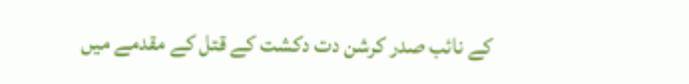کے نائب صدر کرشن دت دکشت کے قتل کے مقدمے میں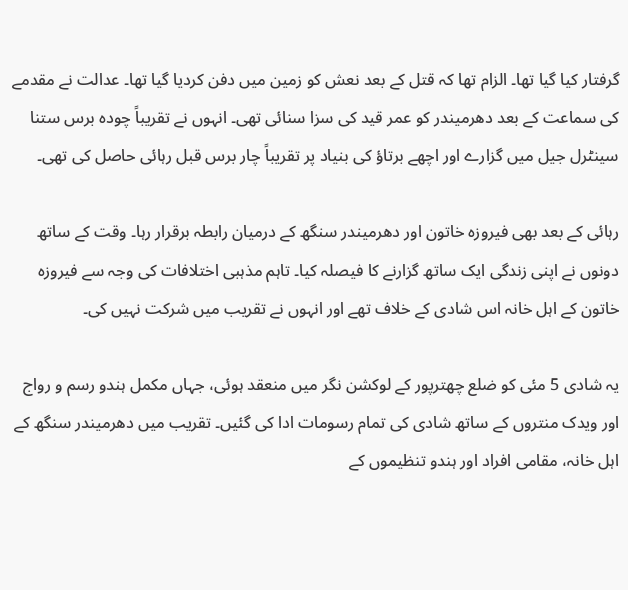گرفتار کیا گیا تھا۔ الزام تھا کہ قتل کے بعد نعش کو زمین میں دفن کردیا گیا تھا۔ عدالت نے مقدمے کی سماعت کے بعد دھرمیندر کو عمر قید کی سزا سنائی تھی۔ انہوں نے تقریباً چودہ برس ستنا سینٹرل جیل میں گزارے اور اچھے برتاؤ کی بنیاد پر تقریباً چار برس قبل رہائی حاصل کی تھی۔

رہائی کے بعد بھی فیروزہ خاتون اور دھرمیندر سنگھ کے درمیان رابطہ برقرار رہا۔ وقت کے ساتھ دونوں نے اپنی زندگی ایک ساتھ گزارنے کا فیصلہ کیا۔ تاہم مذہبی اختلافات کی وجہ سے فیروزہ خاتون کے اہل خانہ اس شادی کے خلاف تھے اور انہوں نے تقریب میں شرکت نہیں کی۔

یہ شادی 5 مئی کو ضلع چھترپور کے لوکشن نگر میں منعقد ہوئی، جہاں مکمل ہندو رسم و رواج اور ویدک منتروں کے ساتھ شادی کی تمام رسومات ادا کی گئیں۔ تقریب میں دھرمیندر سنگھ کے اہل خانہ، مقامی افراد اور ہندو تنظیموں کے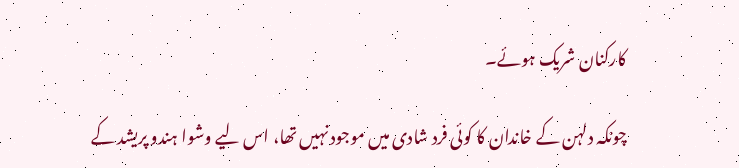کارکنان شریک ہوئے۔

چونکہ دلہن کے خاندان کا کوئی فرد شادی میں موجود نہیں تھا، اس لیے وشوا ہندو پریشد کے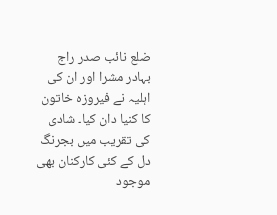ضلع نائب صدر راج بہادر مشرا اور ان کی اہلیہ نے فیروزہ خاتون کا کنیا دان کیا۔ شادی کی تقریب میں بجرنگ دل کے کئی کارکنان بھی موجود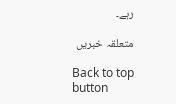رہے۔

متعلقہ خبریں

Back to top button